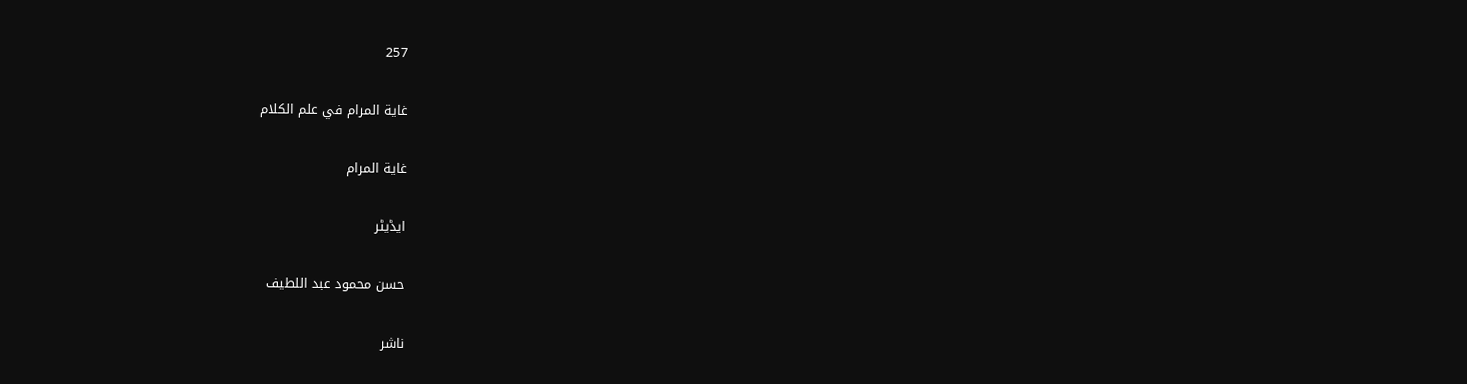257

غاية المرام في علم الكلام

غاية المرام

ایڈیٹر

حسن محمود عبد اللطيف

ناشر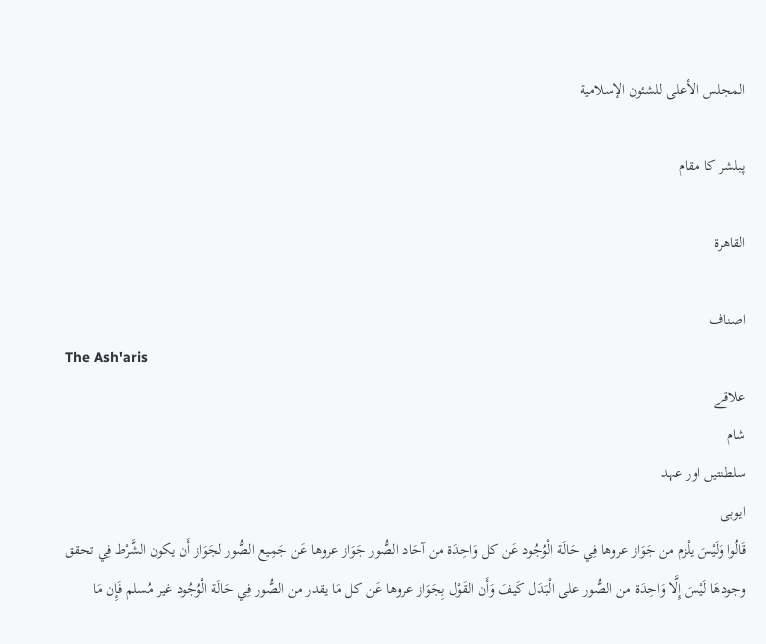المجلس الأعلى للشئون الإسلامية

پبلشر کا مقام

القاهرة

اصناف
The Ash'aris
علاقے
شام
سلطنتیں اور عہد
ایوبی
قَالُوا وَلَيْسَ يلْزم من جَوَاز عروها فِي حَالَة الْوُجُود عَن كل وَاحِدَة من آحَاد الصُّور جَوَاز عروها عَن جَمِيع الصُّور لجَوَاز أَن يكون الشَّرْط فِي تحقق وجودهَا لَيْسَ إِلَّا وَاحِدَة من الصُّور على الْبَدَل كَيفَ وَأَن القَوْل بِجَوَاز عروها عَن كل مَا يقدر من الصُّور فِي حَالَة الْوُجُود غير مُسلم فَإِن مَا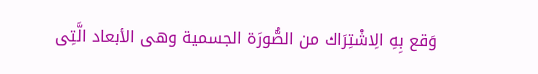وَقع بِهِ الِاشْتِرَاك من الصُّورَة الجسمية وهى الأبعاد الَّتِى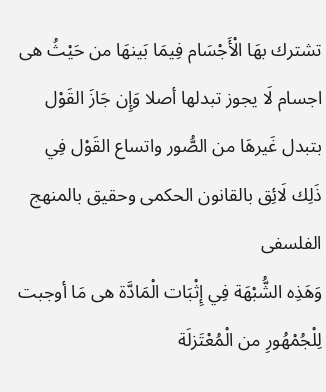تشترك بهَا الْأَجْسَام فِيمَا بَينهَا من حَيْثُ هى اجسام لَا يجوز تبدلها أصلا وَإِن جَازَ القَوْل بتبدل غَيرهَا من الصُّور واتساع القَوْل فِي ذَلِك لَائِق بالقانون الحكمى وحقيق بالمنهج الفلسفى
وَهَذِه الشُّبْهَة فِي إِثْبَات الْمَادَّة هى مَا أوجبت لِلْجُمْهُورِ من الْمُعْتَزلَة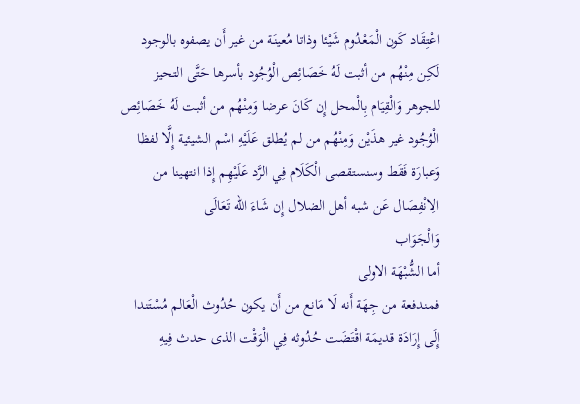اعْتِقَاد كَون الْمَعْدُوم شَيْئا وذاتا مُعينَة من غير أَن يصفوه بالوجود لَكِن مِنْهُم من أثبت لَهُ خَصَائِص الْوُجُود بأسرها حَتَّى التحيز للجوهر وَالْقِيَام بِالْمحل إِن كَانَ عرضا وَمِنْهُم من أثبت لَهُ خَصَائِص الْوُجُود غير هذَيْن وَمِنْهُم من لم يُطلق عَلَيْهِ اسْم الشيئية إِلَّا لفظا وَعبارَة فَقَط وسنستقصى الْكَلَام فِي الرَّد عَلَيْهِم إِذا انتهينا من الِانْفِصَال عَن شبه أهل الضلال إِن شَاءَ الله تَعَالَى
وَالْجَوَاب
أما الشُّبْهَة الاولى
فمندفعة من جِهَة أَنه لَا مَانع من أَن يكون حُدُوث الْعَالم مُسْتَندا إِلَى إِرَادَة قديمَة اقْتَضَت حُدُوثه فِي الْوَقْت الذى حدث فِيهِ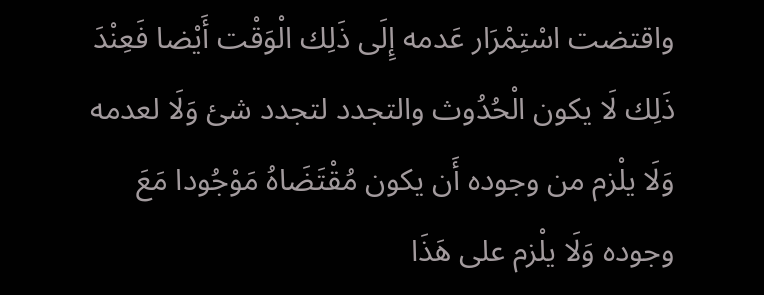واقتضت اسْتِمْرَار عَدمه إِلَى ذَلِك الْوَقْت أَيْضا فَعِنْدَ ذَلِك لَا يكون الْحُدُوث والتجدد لتجدد شئ وَلَا لعدمه وَلَا يلْزم من وجوده أَن يكون مُقْتَضَاهُ مَوْجُودا مَعَ وجوده وَلَا يلْزم على هَذَا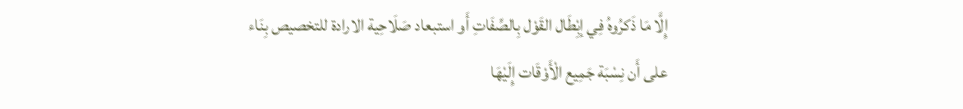إِلَّا مَا ذَكرُوهُ فِي إبِْطَال القَوْل بِالصِّفَاتِ أَو استبعاد صَلَاحِية الارادة للتخصيص بِنَاء على أَن نِسْبَة جَمِيع الْأَوْقَات إِلَيْهَا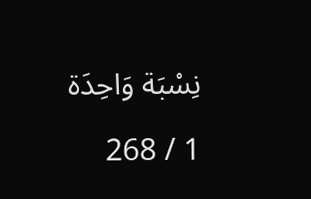نِسْبَة وَاحِدَة

1 / 268